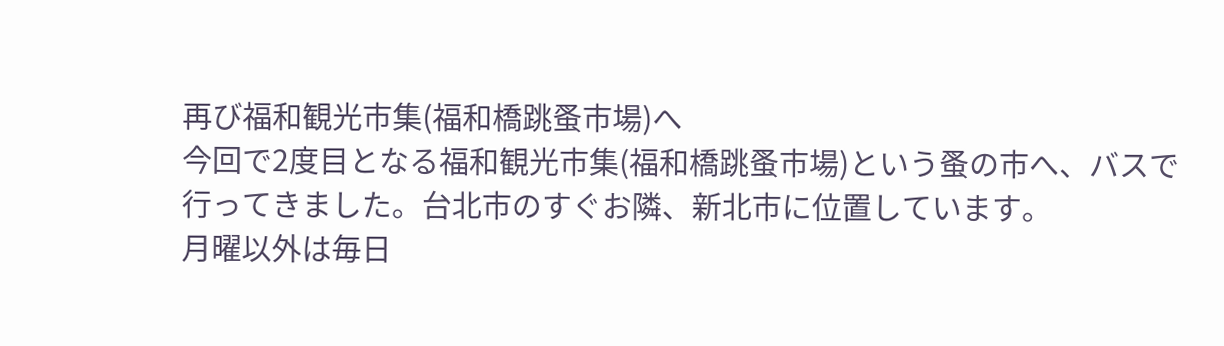再び福和観光市集(福和橋跳蚤市場)へ
今回で2度目となる福和観光市集(福和橋跳蚤市場)という蚤の市へ、バスで行ってきました。台北市のすぐお隣、新北市に位置しています。
月曜以外は毎日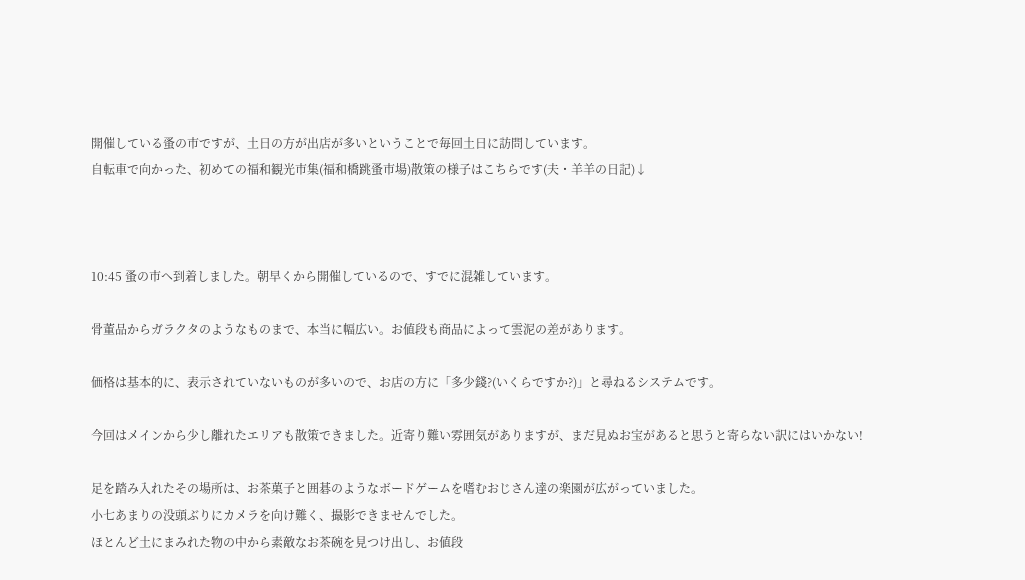開催している蚤の市ですが、土日の方が出店が多いということで毎回土日に訪問しています。
自転車で向かった、初めての福和観光市集(福和橋跳蚤市場)散策の様子はこちらです(夫・羊羊の日記)↓



10:45 蚤の市へ到着しました。朝早くから開催しているので、すでに混雑しています。

骨董品からガラクタのようなものまで、本当に幅広い。お値段も商品によって雲泥の差があります。

価格は基本的に、表示されていないものが多いので、お店の方に「多少錢?(いくらですか?)」と尋ねるシステムです。

今回はメインから少し離れたエリアも散策できました。近寄り難い雰囲気がありますが、まだ見ぬお宝があると思うと寄らない訳にはいかない!

足を踏み入れたその場所は、お茶菓子と囲碁のようなボードゲームを嗜むおじさん達の楽園が広がっていました。
小七あまりの没頭ぶりにカメラを向け難く、撮影できませんでした。
ほとんど土にまみれた物の中から素敵なお茶碗を見つけ出し、お値段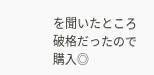を聞いたところ破格だったので購入◎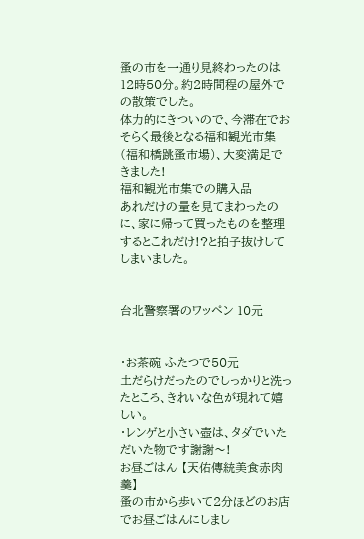蚤の市を一通り見終わったのは12時50分。約2時間程の屋外での散策でした。
体力的にきついので、今滞在でおそらく最後となる福和観光市集(福和橋跳蚤市場)、大変満足できました!
福和観光市集での購入品
あれだけの量を見てまわったのに、家に帰って買ったものを整理するとこれだけ!?と拍子抜けしてしまいました。


台北警察署のワッペン 10元


・お茶碗 ふたつで50元
土だらけだったのでしっかりと洗ったところ、きれいな色が現れて嬉しい。
・レンゲと小さい壺は、タダでいただいた物です謝謝〜!
お昼ごはん 【天佑傳統美食赤肉羹】
蚤の市から歩いて2分ほどのお店でお昼ごはんにしまし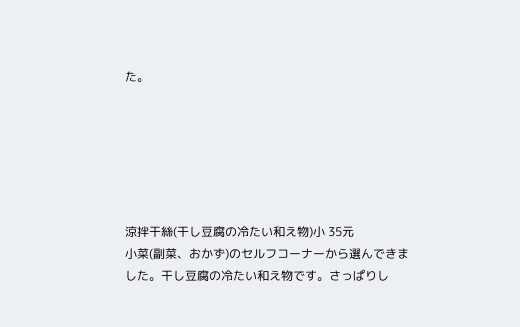た。






涼拌干絲(干し豆腐の冷たい和え物)小 35元
小菜(副菜、おかず)のセルフコーナーから選んできました。干し豆腐の冷たい和え物です。さっぱりし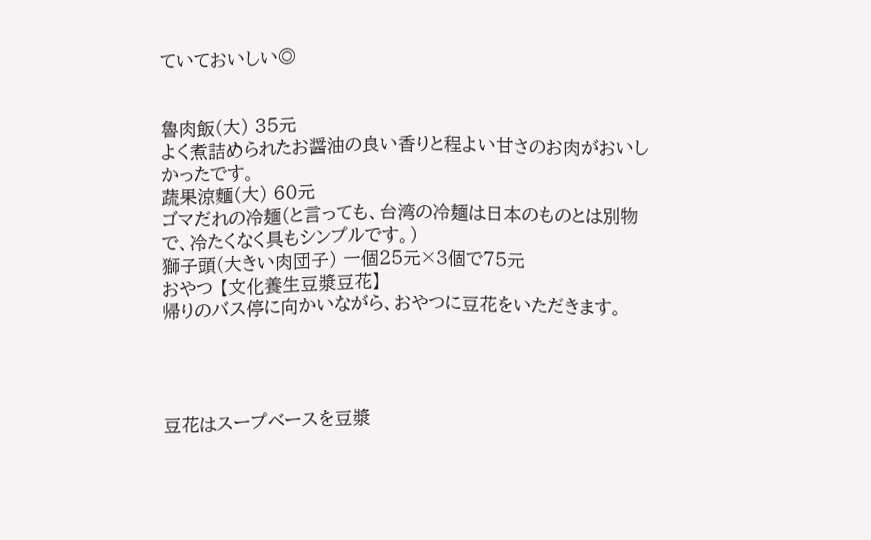ていておいしい◎


魯肉飯(大) 35元
よく煮詰められたお醤油の良い香りと程よい甘さのお肉がおいしかったです。
蔬果涼麵(大) 60元
ゴマだれの冷麺(と言っても、台湾の冷麺は日本のものとは別物で、冷たくなく具もシンプルです。)
獅子頭(大きい肉団子) 一個25元×3個で75元
おやつ 【文化養生豆漿豆花】
帰りのバス停に向かいながら、おやつに豆花をいただきます。




豆花はスープベースを豆漿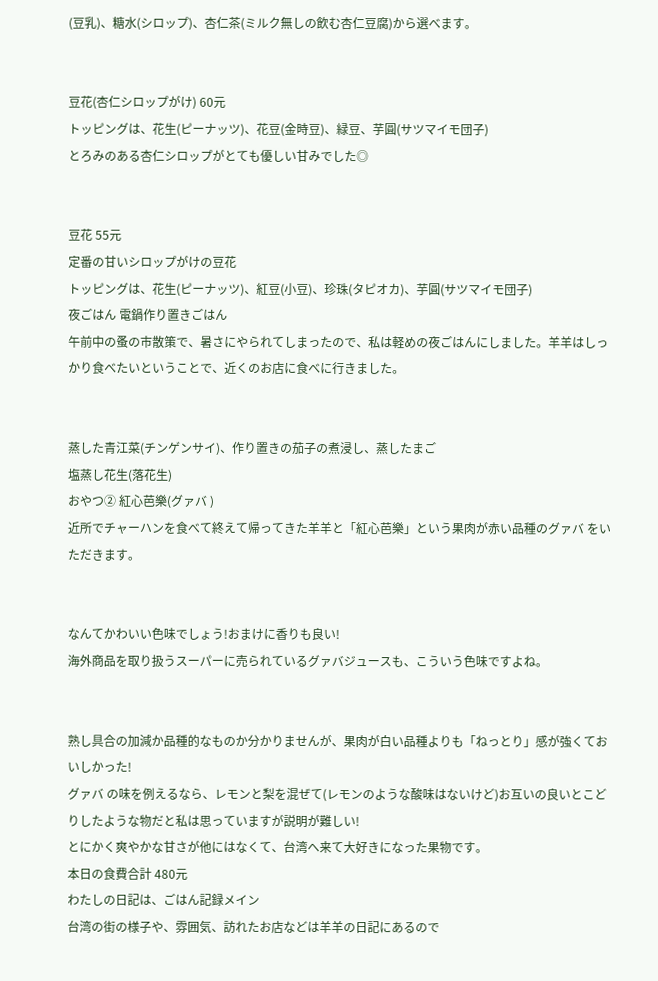(豆乳)、糖水(シロップ)、杏仁茶(ミルク無しの飲む杏仁豆腐)から選べます。


豆花(杏仁シロップがけ) 60元
トッピングは、花生(ピーナッツ)、花豆(金時豆)、緑豆、芋圓(サツマイモ団子)
とろみのある杏仁シロップがとても優しい甘みでした◎


豆花 55元
定番の甘いシロップがけの豆花
トッピングは、花生(ピーナッツ)、紅豆(小豆)、珍珠(タピオカ)、芋圓(サツマイモ団子)
夜ごはん 電鍋作り置きごはん
午前中の蚤の市散策で、暑さにやられてしまったので、私は軽めの夜ごはんにしました。羊羊はしっかり食べたいということで、近くのお店に食べに行きました。


蒸した青江菜(チンゲンサイ)、作り置きの茄子の煮浸し、蒸したまご
塩蒸し花生(落花生)
おやつ② 紅心芭樂(グァバ )
近所でチャーハンを食べて終えて帰ってきた羊羊と「紅心芭樂」という果肉が赤い品種のグァバ をいただきます。


なんてかわいい色味でしょう!おまけに香りも良い!
海外商品を取り扱うスーパーに売られているグァバジュースも、こういう色味ですよね。


熟し具合の加減か品種的なものか分かりませんが、果肉が白い品種よりも「ねっとり」感が強くておいしかった!
グァバ の味を例えるなら、レモンと梨を混ぜて(レモンのような酸味はないけど)お互いの良いとこどりしたような物だと私は思っていますが説明が難しい!
とにかく爽やかな甘さが他にはなくて、台湾へ来て大好きになった果物です。
本日の食費合計 480元
わたしの日記は、ごはん記録メイン
台湾の街の様子や、雰囲気、訪れたお店などは羊羊の日記にあるので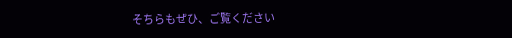そちらもぜひ、ご覧ください